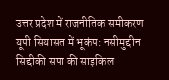उत्तर प्रदेश में राजनीतिक समीकरण
यूपी सियासत में भूकंप: नसीमुद्दीन सिद्दीकी सपा की साइकिल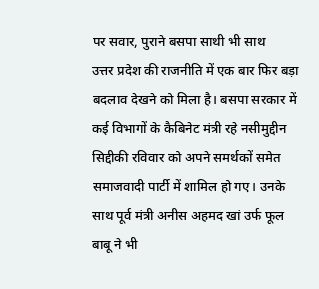पर सवार, पुराने बसपा साथी भी साथ
उत्तर प्रदेश की राजनीति में एक बार फिर बड़ा बदलाव देखने को मिला है। बसपा सरकार में कई विभागों के कैबिनेट मंत्री रहे नसीमुद्दीन सिद्दीकी रविवार को अपने समर्थकों समेत समाजवादी पार्टी में शामिल हो गए। उनके साथ पूर्व मंत्री अनीस अहमद खां उर्फ फूल बाबू ने भी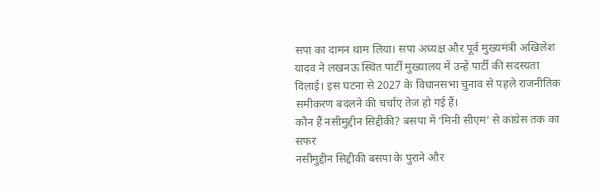सपा का दामन थाम लिया। सपा अध्यक्ष और पूर्व मुख्यमंत्री अखिलेश यादव ने लखनऊ स्थित पार्टी मुख्यालय में उन्हें पार्टी की सदस्यता दिलाई। इस घटना से 2027 के विधानसभा चुनाव से पहले राजनीतिक समीकरण बदलने की चर्चाएं तेज हो गई हैं।
कौन हैं नसीमुद्दीन सिद्दीकी? बसपा में ‘मिनी सीएम’ से कांग्रेस तक का सफर
नसीमुद्दीन सिद्दीकी बसपा के पुराने और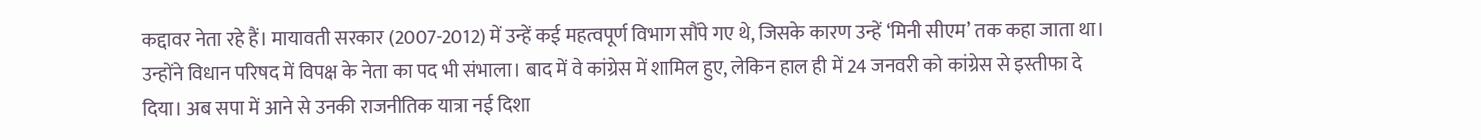कद्दावर नेता रहे हैं। मायावती सरकार (2007-2012) में उन्हें कई महत्वपूर्ण विभाग सौंपे गए थे, जिसके कारण उन्हें ‘मिनी सीएम’ तक कहा जाता था। उन्होंने विधान परिषद में विपक्ष के नेता का पद भी संभाला। बाद में वे कांग्रेस में शामिल हुए, लेकिन हाल ही में 24 जनवरी को कांग्रेस से इस्तीफा दे दिया। अब सपा में आने से उनकी राजनीतिक यात्रा नई दिशा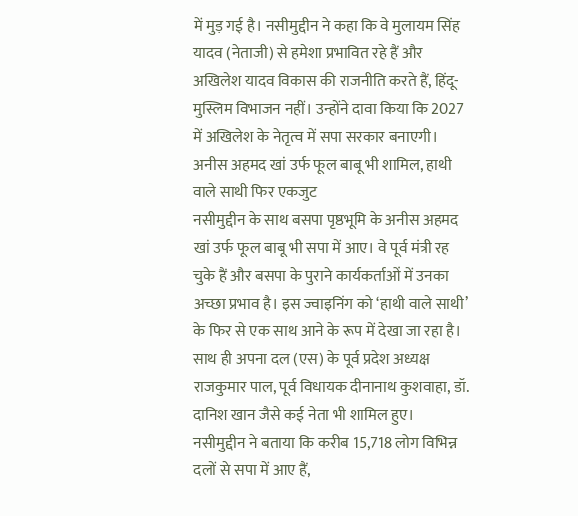में मुड़ गई है। नसीमुद्दीन ने कहा कि वे मुलायम सिंह यादव (नेताजी) से हमेशा प्रभावित रहे हैं और अखिलेश यादव विकास की राजनीति करते हैं, हिंदू-मुस्लिम विभाजन नहीं। उन्होंने दावा किया कि 2027 में अखिलेश के नेतृत्व में सपा सरकार बनाएगी।
अनीस अहमद खां उर्फ फूल बाबू भी शामिल, हाथी वाले साथी फिर एकजुट
नसीमुद्दीन के साथ बसपा पृष्ठभूमि के अनीस अहमद खां उर्फ फूल बाबू भी सपा में आए। वे पूर्व मंत्री रह चुके हैं और बसपा के पुराने कार्यकर्ताओं में उनका अच्छा प्रभाव है। इस ज्वाइनिंग को ‘हाथी वाले साथी’ के फिर से एक साथ आने के रूप में देखा जा रहा है। साथ ही अपना दल (एस) के पूर्व प्रदेश अध्यक्ष राजकुमार पाल, पूर्व विधायक दीनानाथ कुशवाहा, डॉ. दानिश खान जैसे कई नेता भी शामिल हुए। नसीमुद्दीन ने बताया कि करीब 15,718 लोग विभिन्न दलों से सपा में आए हैं,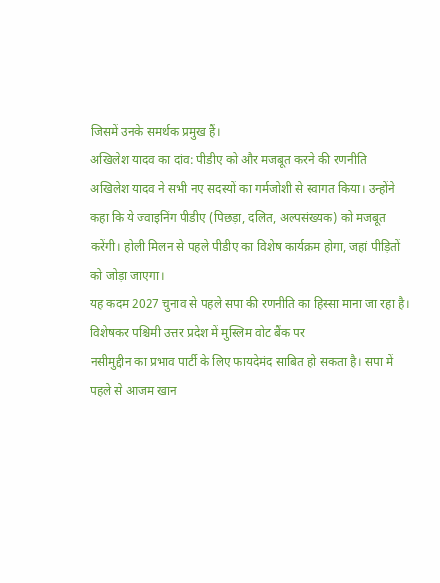जिसमें उनके समर्थक प्रमुख हैं।
अखिलेश यादव का दांव: पीडीए को और मजबूत करने की रणनीति
अखिलेश यादव ने सभी नए सदस्यों का गर्मजोशी से स्वागत किया। उन्होंने कहा कि ये ज्वाइनिंग पीडीए (पिछड़ा, दलित, अल्पसंख्यक) को मजबूत करेंगी। होली मिलन से पहले पीडीए का विशेष कार्यक्रम होगा, जहां पीड़ितों को जोड़ा जाएगा।
यह कदम 2027 चुनाव से पहले सपा की रणनीति का हिस्सा माना जा रहा है।
विशेषकर पश्चिमी उत्तर प्रदेश में मुस्लिम वोट बैंक पर
नसीमुद्दीन का प्रभाव पार्टी के लिए फायदेमंद साबित हो सकता है। सपा में पहले से आजम खान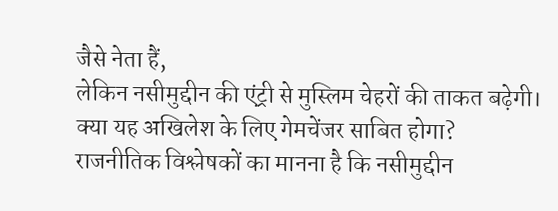जैसे नेता हैं,
लेकिन नसीमुद्दीन की एंट्री से मुस्लिम चेहरों की ताकत बढ़ेगी।
क्या यह अखिलेश के लिए गेमचेंजर साबित होगा?
राजनीतिक विश्लेषकों का मानना है कि नसीमुद्दीन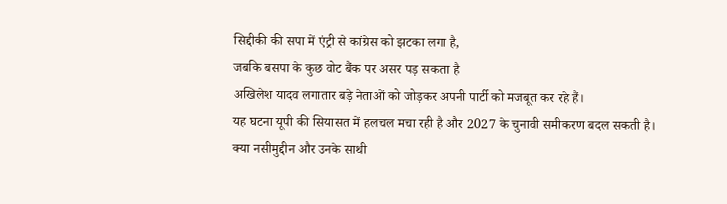सिद्दीकी की सपा में एंट्री से कांग्रेस को झटका लगा है,
जबकि बसपा के कुछ वोट बैंक पर असर पड़ सकता है
अखिलेश यादव लगातार बड़े नेताओं को जोड़कर अपनी पार्टी को मजबूत कर रहे हैं।
यह घटना यूपी की सियासत में हलचल मचा रही है और 2027 के चुनावी समीकरण बदल सकती है।
क्या नसीमुद्दीन और उनके साथी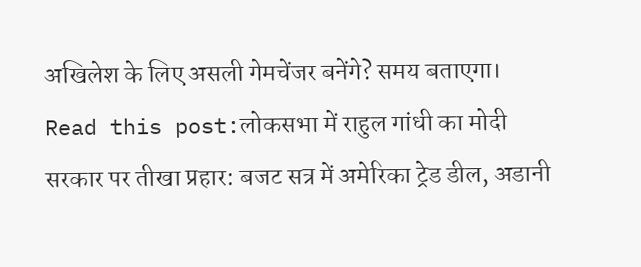अखिलेश के लिए असली गेमचेंजर बनेंगे? समय बताएगा।
Read this post:लोकसभा में राहुल गांधी का मोदी सरकार पर तीखा प्रहार: बजट सत्र में अमेरिका ट्रेड डील, अडानी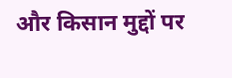और किसान मुद्दों पर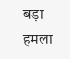बड़ा हमला